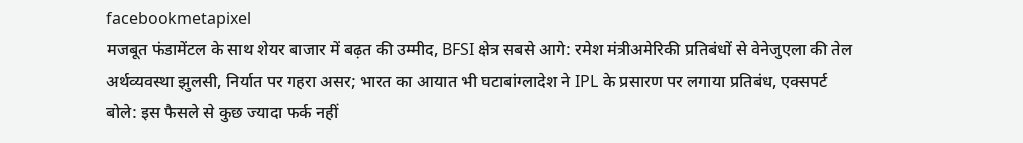facebookmetapixel
मजबूत फंडामेंटल के साथ शेयर बाजार में बढ़त की उम्मीद, BFSI क्षेत्र सबसे आगे: रमेश मंत्रीअमेरिकी प्रतिबंधों से वेनेजुएला की तेल अर्थव्यवस्था झुलसी, निर्यात पर गहरा असर; भारत का आयात भी घटाबांग्लादेश ने IPL के प्रसारण पर लगाया प्रतिबंध, एक्सपर्ट बोले: इस फैसले से कुछ ज्यादा फर्क नहीं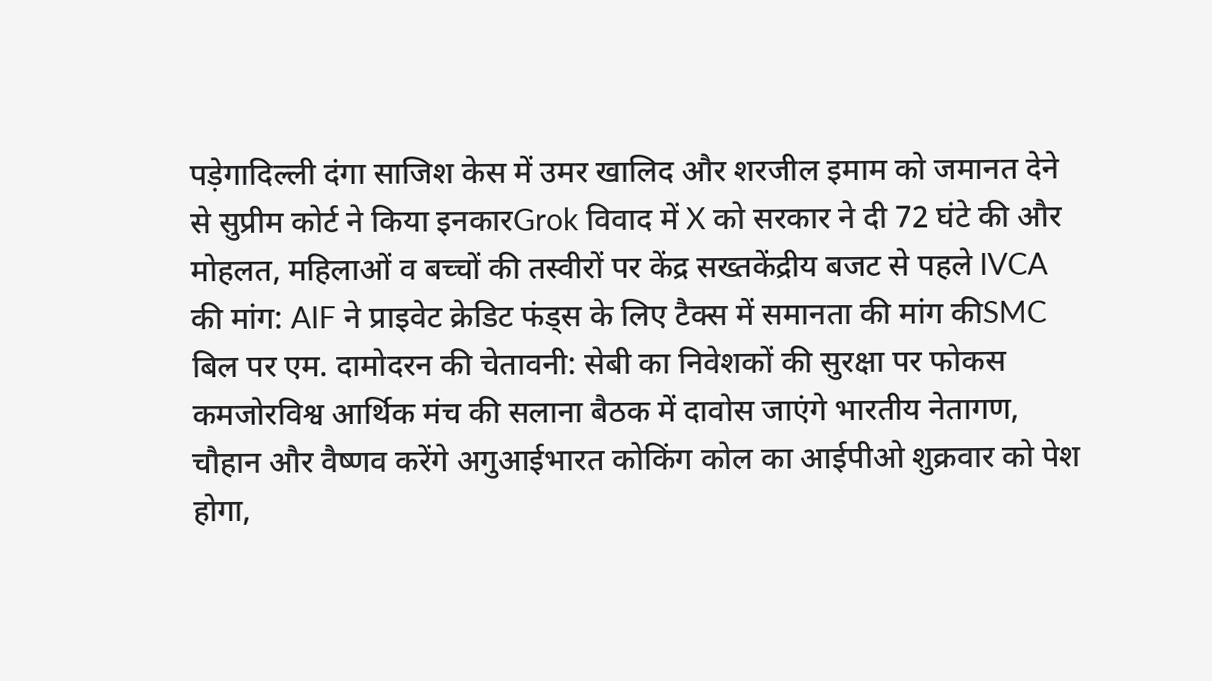पड़ेगादिल्ली दंगा साजिश केस में उमर खालिद और शरजील इमाम को जमानत देने से सुप्रीम कोर्ट ने किया इनकारGrok विवाद में X को सरकार ने दी 72 घंटे की और मोहलत, महिलाओं व बच्चों की तस्वीरों पर केंद्र सख्तकेंद्रीय बजट से पहले IVCA की मांग: AIF ने प्राइवेट क्रेडिट फंड्स के लिए टैक्स में समानता की मांग कीSMC बिल पर एम. दामोदरन की चेतावनी: सेबी का निवेशकों की सुरक्षा पर फोकस कमजोरविश्व आर्थिक मंच की सलाना बैठक में दावोस जाएंगे भारतीय नेतागण, चौहान और वैष्णव करेंगे अगुआईभारत कोकिंग कोल का आईपीओ शुक्रवार को पेश होगा,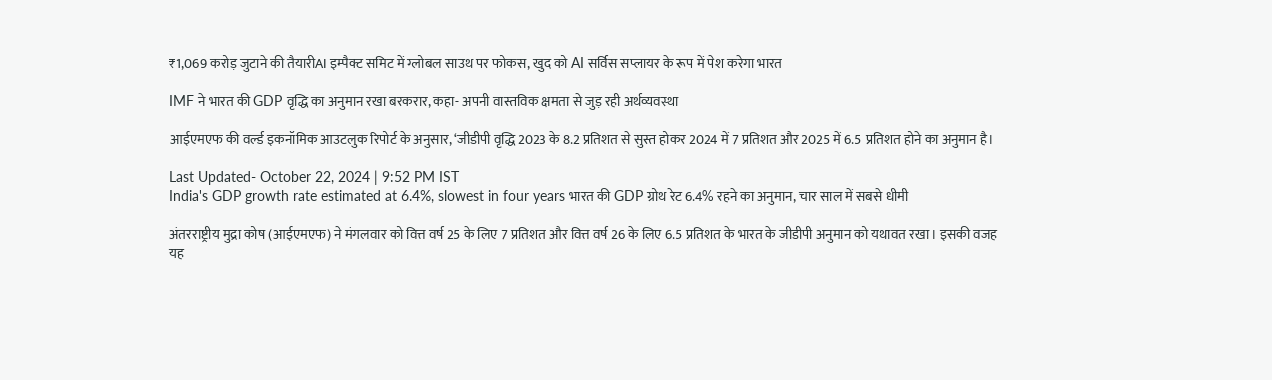₹1,069 करोड़ जुटाने की तैयारीAI इम्पैक्ट समिट में ग्लोबल साउथ पर फोकस, खुद को AI सर्विस सप्लायर के रूप में पेश करेगा भारत

IMF ने भारत की GDP वृद्धि का अनुमान रखा बरकरार, कहा- अपनी वास्तविक क्षमता से जुड़ रही अर्थव्यवस्था

आईएमएफ की वर्ल्ड इकनॉमिक आउटलुक रिपोर्ट के अनुसार, ‘जीडीपी वृद्धि 2023 के 8.2 प्रतिशत से सुस्त होकर 2024 में 7 प्रतिशत और 2025 में 6.5 प्रतिशत होने का अनुमान है।

Last Updated- October 22, 2024 | 9:52 PM IST
India's GDP growth rate estimated at 6.4%, slowest in four years भारत की GDP ग्रोथ रेट 6.4% रहने का अनुमान, चार साल में सबसे धीमी

अंतरराष्ट्रीय मुद्रा कोष (आईएमएफ) ने मंगलवार को वित्त वर्ष 25 के लिए 7 प्रतिशत और वित्त वर्ष 26 के लिए 6.5 प्रतिशत के भारत के जीडीपी अनुमान को यथावत रखा। इसकी वजह यह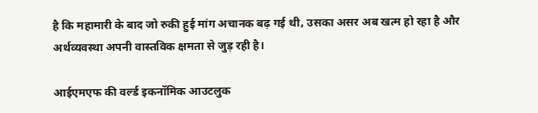है कि महामारी के बाद जो रुकी हुई मांग अचानक बढ़ गई थी, उसका असर अब खत्म हो रहा है और अर्थव्यवस्था अपनी वास्तविक क्षमता से जुड़ रही है।

आईएमएफ की वर्ल्ड इकनॉमिक आउटलुक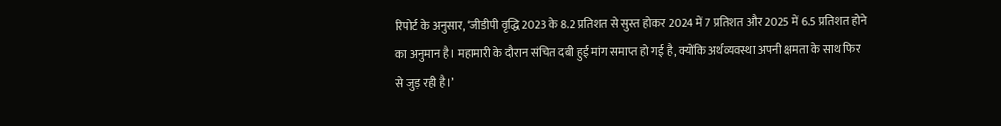रिपोर्ट के अनुसार, ‘जीडीपी वृद्धि 2023 के 8.2 प्रतिशत से सुस्त होकर 2024 में 7 प्रतिशत और 2025 में 6.5 प्रतिशत होने का अनुमान है। महामारी के दौरान संचित दबी हुई मांग समाप्त हो गई है, क्योंकि अर्थव्यवस्था अपनी क्षमता के साथ फिर से जुड़ रही है।’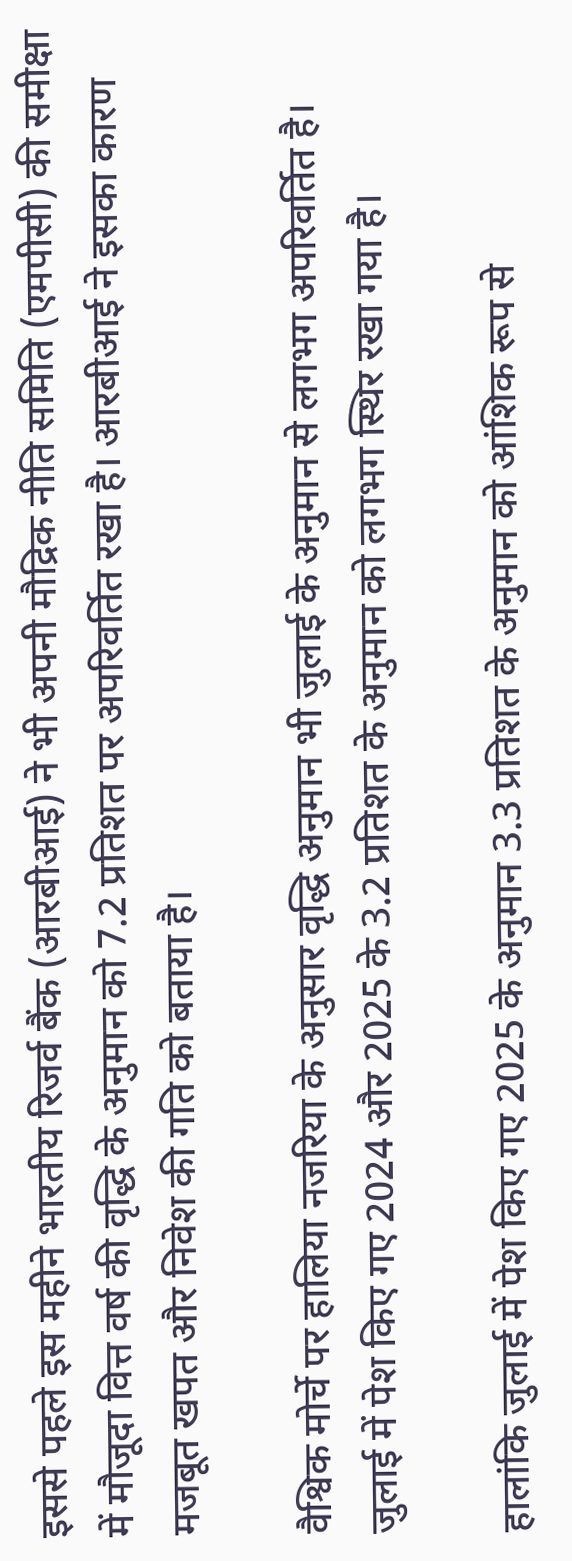इससे पहले इस महीने भारतीय रिजर्व बैंक (आरबीआई) ने भी अपनी मौद्रिक नीति समिति (एमपीसी) की समीक्षा में मौजूदा वित्त वर्ष की वृद्धि के अनुमान को 7.2 प्रतिशत पर अपरिवर्तित रखा है। आरबीआई ने इसका कारण मजबूत खपत और निवेश की गति को बताया है।

वैश्विक मोर्चे पर हालिया नजरिया के अनुसार वृद्धि अनुमान भी जुलाई के अनुमान से लगभग अपरिवर्तित है। जुलाई में पेश किए गए 2024 और 2025 के 3.2 प्रतिशत के अनुमान को लगभग स्थिर रखा गया है।

हालांकि जुलाई में पेश किए गए 2025 के अनुमान 3.3 प्रतिशत के अनुमान को आंशिक रूप से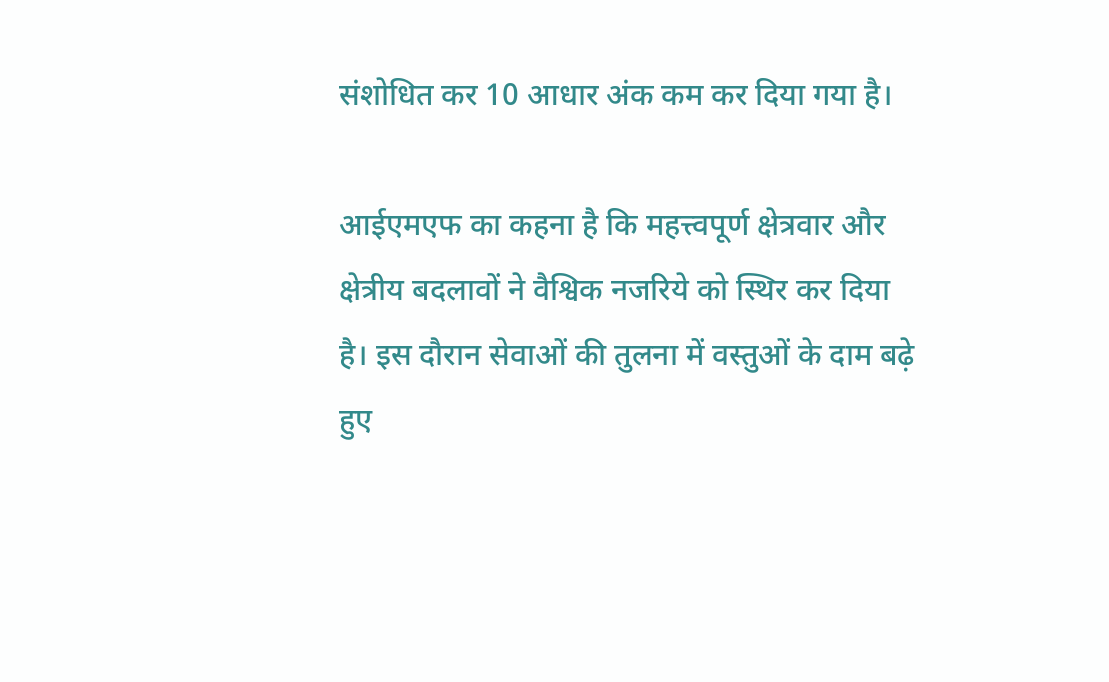संशोधित कर 10 आधार अंक कम कर दिया गया है।

आईएमएफ का कहना है कि महत्त्वपूर्ण क्षेत्रवार और क्षेत्रीय बदलावों ने वैश्विक नजरिये को स्थिर कर दिया है। इस दौरान सेवाओं की तुलना में वस्तुओं के दाम बढ़े हुए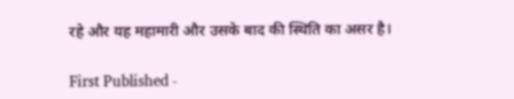रहे और यह महामारी और उसके बाद की स्थिति का असर है।

First Published -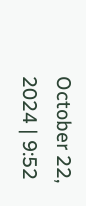October 22, 2024 | 9:52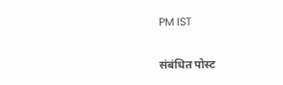PM IST

संबंधित पोस्ट